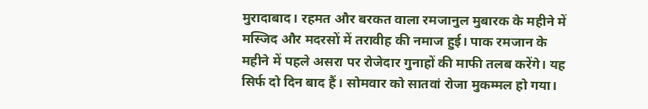मुरादाबाद। रहमत और बरकत वाला रमजानुल मुबारक के महीने में मस्जिद और मदरसों में तरावीह की नमाज हुई। पाक रमजान के महीने में पहले असरा पर रोजेदार गुनाहों की माफी तलब करेंगे। यह सिर्फ दो दिन बाद हैं। सोमवार को सातवां रोजा मुकम्मल हो गया।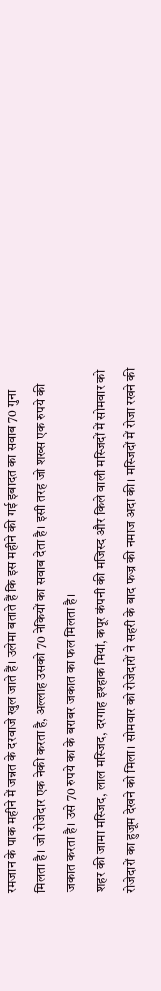रमजान के पाक महीने में जन्नत के दरवाजे खुल जाते हैं। उलेमा बताते हैं कि इस महीने की गई इबादत का सवाब 70 गुना मिलता है। जो रोजेदार एक नेकी करता है, अल्लाह उसको 70 नेकियों का सवाब देता है। इसी तरह जो शख्स एक रुपये की जकात करता है। उसे 70 रुपये का के बराबर जकात का फल मिलता है।
शहर की जामा मस्जिद, लाल मस्जिद, दरगाह इश्हाक मियां, कपूर कंपनी की मजिस्द और किले वाली मस्जिदों में सोमवार को रोजेदारों का हुजूम देखने को मिला। सोमवार को रोजेदारों ने सहरी के बाद फज्र की नमाज अदा की। मस्जिदों में रोजा रखने की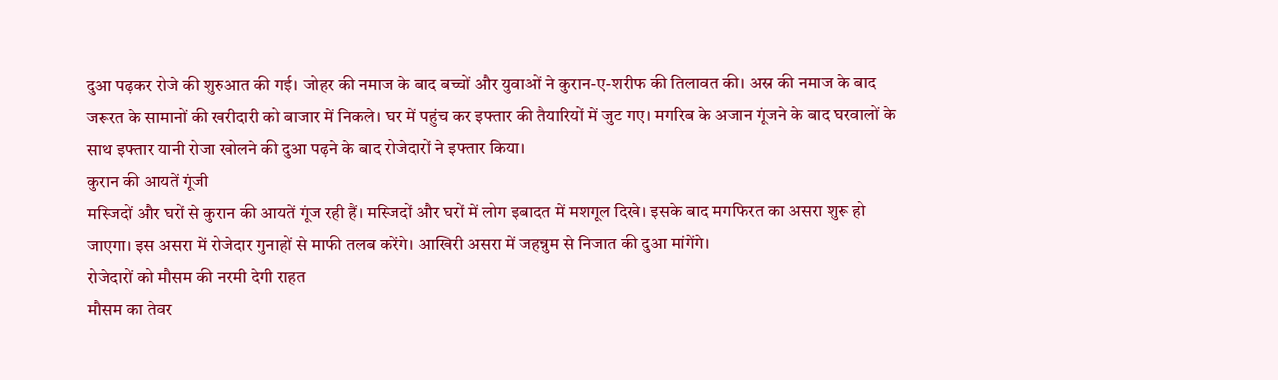दुआ पढ़कर रोजे की शुरुआत की गई। जोहर की नमाज के बाद बच्चों और युवाओं ने कुरान-ए-शरीफ की तिलावत की। अस्र की नमाज के बाद जरूरत के सामानों की खरीदारी को बाजार में निकले। घर में पहुंच कर इफ्तार की तैयारियों में जुट गए। मगरिब के अजान गूंजने के बाद घरवालों के साथ इफ्तार यानी रोजा खोलने की दुआ पढ़ने के बाद रोजेदारों ने इफ्तार किया।
कुरान की आयतें गूंजी
मस्जिदों और घरों से कुरान की आयतें गूंज रही हैं। मस्जिदों और घरों में लोग इबादत में मशगूल दिखे। इसके बाद मगफिरत का असरा शुरू हो जाएगा। इस असरा में रोजेदार गुनाहों से माफी तलब करेंगे। आखिरी असरा में जहन्नुम से निजात की दुआ मांगेंगे।
रोजेदारों को मौसम की नरमी देगी राहत
मौसम का तेवर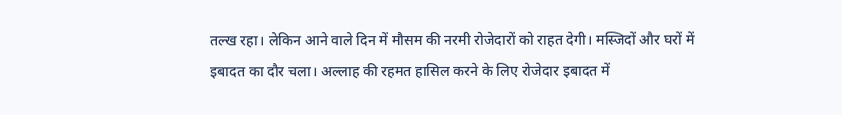तल्ख रहा। लेकिन आने वाले दिन में मौसम की नरमी रोजेदारों को राहत देगी। मस्जिदों और घरों में इबादत का दौर चला। अल्लाह की रहमत हासिल करने के लिए रोजेदार इबादत में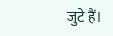जुटे हैं।